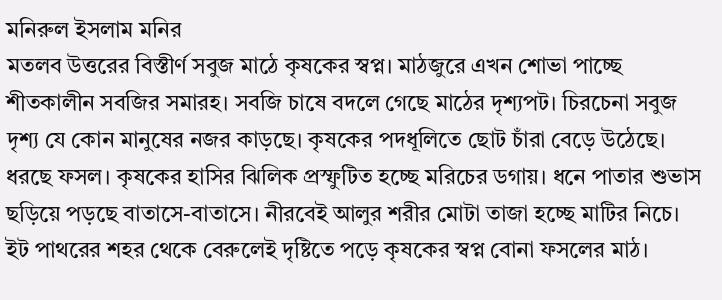মনিরুল ইসলাম মনির
মতলব উত্তরের বিস্তীর্ণ সবুজ মাঠে কৃষকের স্বপ্ন। মাঠজুরে এখন শোভা পাচ্ছে শীতকালীন সবজির সমারহ। সবজি চাষে বদলে গেছে মাঠের দৃশ্যপট। চিরচেনা সবুজ দৃশ্য যে কোন মানুষের নজর কাড়ছে। কৃষকের পদধূলিতে ছোট চাঁরা বেড়ে উঠেছে। ধরছে ফসল। কৃষকের হাসির ঝিলিক প্রস্ফুটিত হচ্ছে মরিচের ডগায়। ধনে পাতার শুভাস ছড়িয়ে পড়ছে বাতাসে-বাতাসে। নীরবেই আলুর শরীর মোটা তাজা হচ্ছে মাটির নিচে।
ইট পাথরের শহর থেকে বেরুলেই দৃষ্টিতে পড়ে কৃষকের স্বপ্ন বোনা ফসলের মাঠ।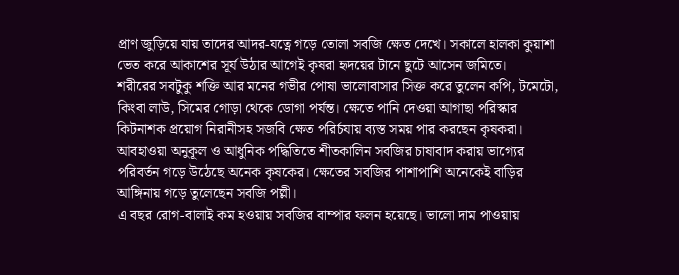প্রাণ জুড়িয়ে যায় তাদের আদর-যত্নে গড়ে তোলা সবজি ক্ষেত দেখে। সকালে হালকা কুয়াশা ভেত করে আকাশের সূর্য উঠার আগেই কৃষরা হৃদয়ের টানে ছুটে আসেন জমিতে।
শরীরের সবটুকু শক্তি আর মনের গভীর পোষা ভালোবাসার সিক্ত করে তুলেন কপি, টমেটো, কিংবা লাউ, সিমের গোড়া থেকে ডোগা পর্যন্ত। ক্ষেতে পানি দেওয়া আগাছা পরিস্কার কিটনাশক প্রয়োগ নিরানীসহ সজবি ক্ষেত পরির্চযায় ব্যস্ত সময় পার করছেন কৃষকরা।
আবহাওয়া অনুকূল ও আধুনিক পদ্ধিতিতে শীতকালিন সবজির চাষাবাদ করায় ভাগ্যের পরিবর্তন গড়ে উঠেছে অনেক কৃষকের। ক্ষেতের সবজির পাশাপাশি অনেকেই বাড়ির আঙ্গিনায় গড়ে তুলেছেন সবজি পল্লী।
এ বছর রোগ-বালাই কম হওয়ায় সবজির বাম্পার ফলন হয়েছে। ভালো দাম পাওয়ায়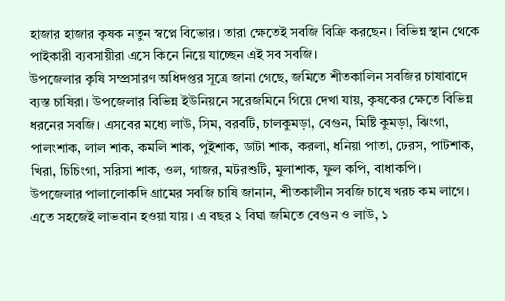হাজার হাজার কৃষক নতুন স্বপ্নে বিভোর। তারা ক্ষেতেই সবজি বিক্রি করছেন। বিভিন্ন স্থান থেকে পাইকারী ব্যবসায়ীরা এসে কিনে নিয়ে যাচ্ছেন এই সব সবজি।
উপজেলার কৃষি সম্প্রসারণ অধিদপ্তর সূত্রে জানা গেছে, জমিতে শীতকালিন সবজির চাষাবাদে ব্যস্ত চাষিরা। উপজেলার বিভিন্ন ইউনিয়নে সরেজমিনে গিয়ে দেখা যায়, কৃষকের ক্ষেতে বিভিন্ন ধরনের সবজি। এসবের মধ্যে লাউ, সিম, বরবটি, চালকুমড়া, বেগুন, মিষ্টি কুমড়া, ঝিংগা, পালংশাক, লাল শাক, কমলি শাক, পুইশাক, ডাটা শাক, করলা, ধনিয়া পাতা, ঢেরস, পাটশাক, খিরা, চিচিংগা, সরিসা শাক, ওল, গাজর, মটরশুটি, মুলাশাক, ফুল কপি, বাধাকপি।
উপজেলার পালালোকদি গ্রামের সবজি চাষি জানান, শীতকালীন সবজি চাষে খরচ কম লাগে। এতে সহজেই লাভবান হওয়া যায়। এ বছর ২ বিঘা জমিতে বেগুন ও লাউ, ১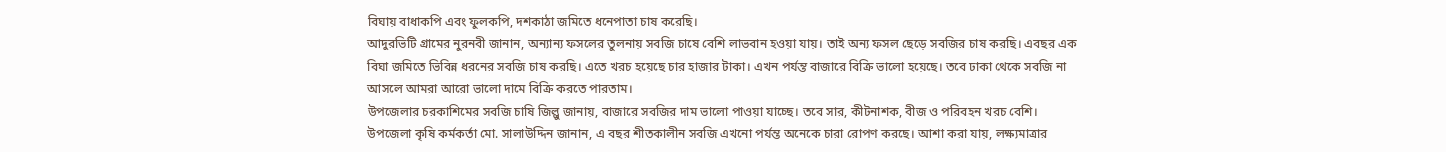বিঘায় বাধাকপি এবং ফুলকপি, দশকাঠা জমিতে ধনেপাতা চাষ করেছি।
আদুরভিটি গ্রামের নুরনবী জানান, অন্যান্য ফসলের তুলনায় সবজি চাষে বেশি লাভবান হওয়া যায়। তাই অন্য ফসল ছেড়ে সবজির চাষ করছি। এবছর এক বিঘা জমিতে ভিবিন্ন ধরনের সবজি চাষ করছি। এতে খরচ হয়েছে চার হাজার টাকা। এখন পর্যন্ত বাজারে বিক্রি ভালো হয়েছে। তবে ঢাকা থেকে সবজি না আসলে আমরা আরো ভালো দামে বিক্রি করতে পারতাম।
উপজেলার চরকাশিমের সবজি চাষি জিল্লু জানায়, বাজারে সবজির দাম ভালো পাওয়া যাচ্ছে। তবে সার, কীটনাশক, বীজ ও পরিবহন খরচ বেশি।
উপজেলা কৃষি কর্মকর্তা মো. সালাউদ্দিন জানান, এ বছর শীতকালীন সবজি এখনো পর্যন্ত অনেকে চারা রোপণ করছে। আশা করা যায়, লক্ষ্যমাত্রার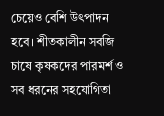চেয়েও বেশি উৎপাদন হবে। শীতকালীন সবজি চাষে কৃষকদের পারমর্শ ও সব ধরনের সহযোগিতা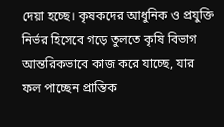দেয়া হচ্ছে। কৃষকদের আধুনিক ও প্রযুক্তি নির্ভর হিসেবে গড়ে তুলতে কৃষি বিভাগ আন্তরিকভাবে কাজ করে যাচ্ছে, যার ফল পাচ্ছেন প্রান্তিক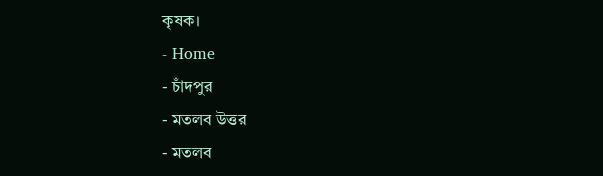কৃষক।
- Home
- চাঁদপুর
- মতলব উত্তর
- মতলব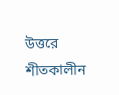উত্তরে শীতকালীন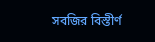সবজির বিস্তীর্ণ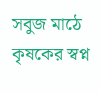সবুজ মাঠে কৃষকের স্বপ্ন